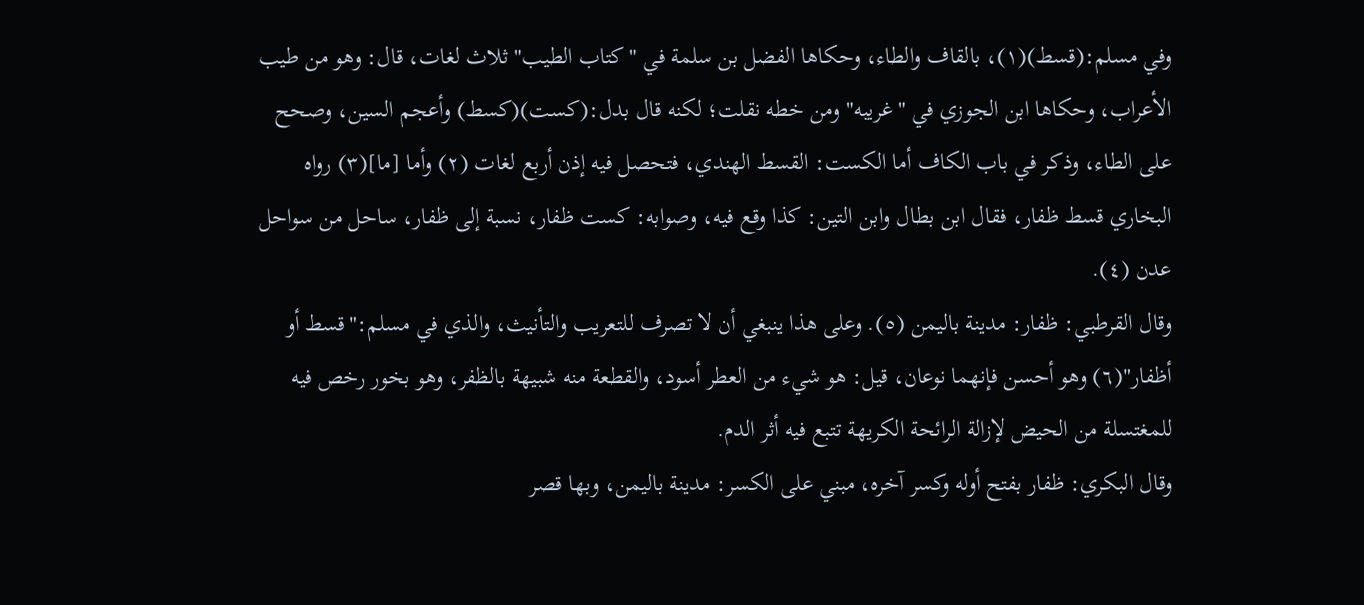وفي مسلم:(قسط)(١)، بالقاف والطاء، وحكاها الفضل بن سلمة في "كتاب الطيب" ثلاث لغات، قال: وهو من طيب الأعراب، وحكاها ابن الجوزي في "غريبه" ومن خطه نقلت؛ لكنه قال بدل:(كست)(كسط) وأعجم السين، وصحح على الطاء، وذكر في باب الكاف أما الكست: القسط الهندي، فتحصل فيه إذن أربع لغات (٢) وأما [ما](٣) رواه البخاري قسط ظفار، فقال ابن بطال وابن التين: كذا وقع فيه، وصوابه: كست ظفار، نسبة إلى ظفار، ساحل من سواحل عدن (٤).
وقال القرطبي: ظفار: مدينة باليمن (٥). وعلى هذا ينبغي أن لا تصرف للتعريب والتأنيث، والذي في مسلم:"قسط أو أظفار"(٦) وهو أحسن فإنهما نوعان، قيل: هو شيء من العطر أسود، والقطعة منه شبيهة بالظفر، وهو بخور رخص فيه للمغتسلة من الحيض لإزالة الرائحة الكريهة تتبع فيه أثر الدم.
وقال البكري: ظفار بفتح أوله وكسر آخره، مبني على الكسر: مدينة باليمن، وبها قصر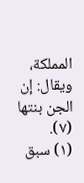المملكة، ويقال: إن الجن بنتها (٧).
(١) سبق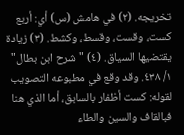تخريجه. (٢) في هامش (س) أي: أربع كست، وقست، وقسط، وكشط. (٣) زيادة يقتضيها السياق. (٤) "شرح ابن بطال" ١/ ٤٣٨. وقد وقع في مطبوعه التصويب لقوله: كست أظفار بالسابق، أما الذي هنا فبالقاف والسين والطاء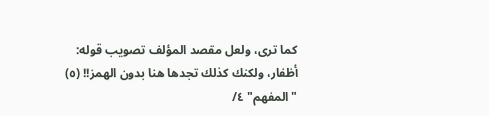كما ترى، ولعل مقصد المؤلف تصويب قوله: أظفار، ولكنك كذلك تجدها هنا بدون الهمز!! (٥) "المفهم" ٤/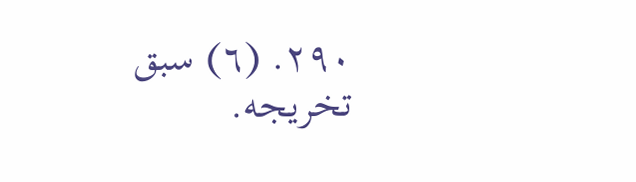٢٩٠. (٦) سبق تخريجه.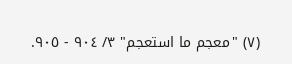(٧) "معجم ما استعجم" ٣/ ٩٠٤ - ٩٠٥.